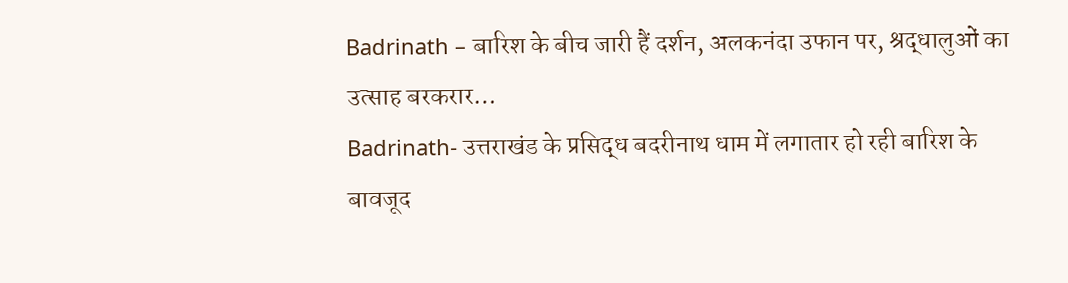Badrinath – बारिश के बीच जारी हैं दर्शन, अलकनंदा उफान पर, श्रद्धालुओं का उत्साह बरकरार…
Badrinath- उत्तराखंड के प्रसिद्ध बदरीनाथ धाम में लगातार हो रही बारिश के बावजूद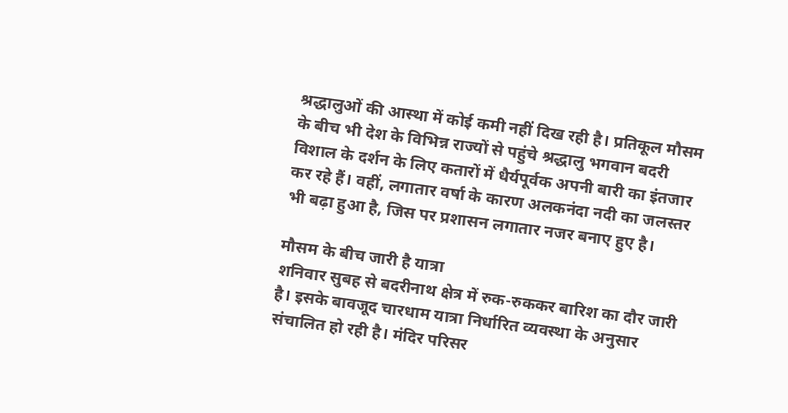श्रद्धालुओं की आस्था में कोई कमी नहीं दिख रही है। प्रतिकूल मौसम के बीच भी देश के विभिन्न राज्यों से पहुंचे श्रद्धालु भगवान बदरी विशाल के दर्शन के लिए कतारों में धैर्यपूर्वक अपनी बारी का इंतजार कर रहे हैं। वहीं, लगातार वर्षा के कारण अलकनंदा नदी का जलस्तर भी बढ़ा हुआ है, जिस पर प्रशासन लगातार नजर बनाए हुए है।

मौसम के बीच जारी है यात्रा
शनिवार सुबह से बदरीनाथ क्षेत्र में रुक-रुककर बारिश का दौर जारी है। इसके बावजूद चारधाम यात्रा निर्धारित व्यवस्था के अनुसार संचालित हो रही है। मंदिर परिसर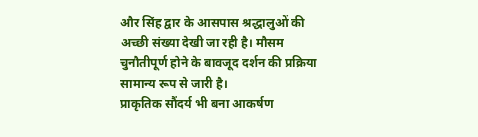और सिंह द्वार के आसपास श्रद्धालुओं की अच्छी संख्या देखी जा रही है। मौसम चुनौतीपूर्ण होने के बावजूद दर्शन की प्रक्रिया सामान्य रूप से जारी है।
प्राकृतिक सौंदर्य भी बना आकर्षण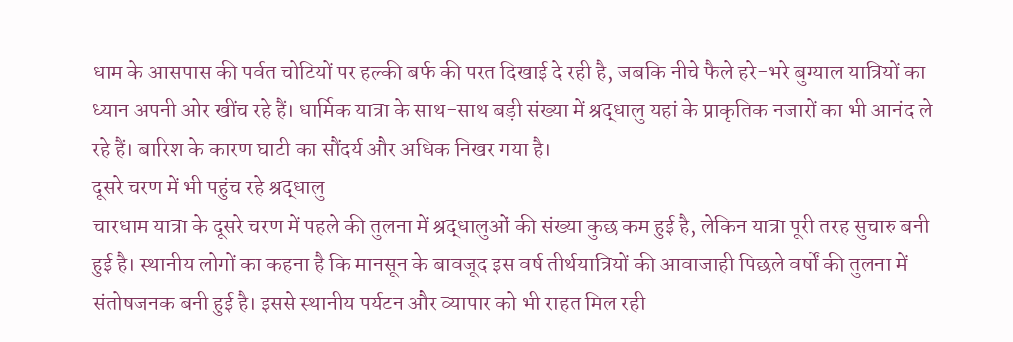धाम के आसपास की पर्वत चोटियों पर हल्की बर्फ की परत दिखाई दे रही है, जबकि नीचे फैले हरे-भरे बुग्याल यात्रियों का ध्यान अपनी ओर खींच रहे हैं। धार्मिक यात्रा के साथ-साथ बड़ी संख्या में श्रद्धालु यहां के प्राकृतिक नजारों का भी आनंद ले रहे हैं। बारिश के कारण घाटी का सौंदर्य और अधिक निखर गया है।
दूसरे चरण में भी पहुंच रहे श्रद्धालु
चारधाम यात्रा के दूसरे चरण में पहले की तुलना में श्रद्धालुओं की संख्या कुछ कम हुई है, लेकिन यात्रा पूरी तरह सुचारु बनी हुई है। स्थानीय लोगों का कहना है कि मानसून के बावजूद इस वर्ष तीर्थयात्रियों की आवाजाही पिछले वर्षों की तुलना में संतोषजनक बनी हुई है। इससे स्थानीय पर्यटन और व्यापार को भी राहत मिल रही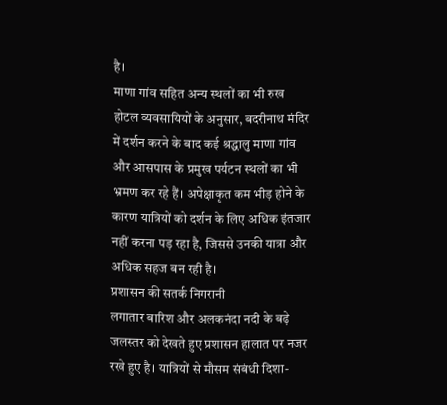है।
माणा गांव सहित अन्य स्थलों का भी रुख
होटल व्यवसायियों के अनुसार, बदरीनाथ मंदिर में दर्शन करने के बाद कई श्रद्धालु माणा गांव और आसपास के प्रमुख पर्यटन स्थलों का भी भ्रमण कर रहे हैं। अपेक्षाकृत कम भीड़ होने के कारण यात्रियों को दर्शन के लिए अधिक इंतजार नहीं करना पड़ रहा है, जिससे उनकी यात्रा और अधिक सहज बन रही है।
प्रशासन की सतर्क निगरानी
लगातार बारिश और अलकनंदा नदी के बढ़े जलस्तर को देखते हुए प्रशासन हालात पर नजर रखे हुए है। यात्रियों से मौसम संबंधी दिशा-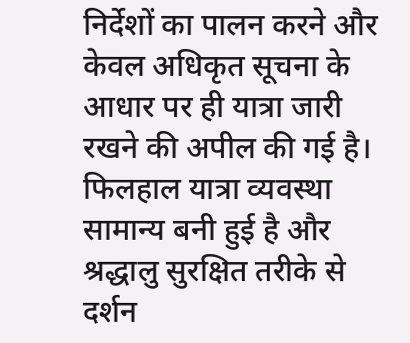निर्देशों का पालन करने और केवल अधिकृत सूचना के आधार पर ही यात्रा जारी रखने की अपील की गई है। फिलहाल यात्रा व्यवस्था सामान्य बनी हुई है और श्रद्धालु सुरक्षित तरीके से दर्शन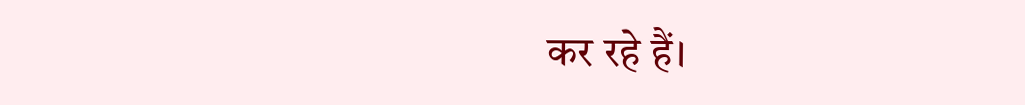कर रहे हैं।